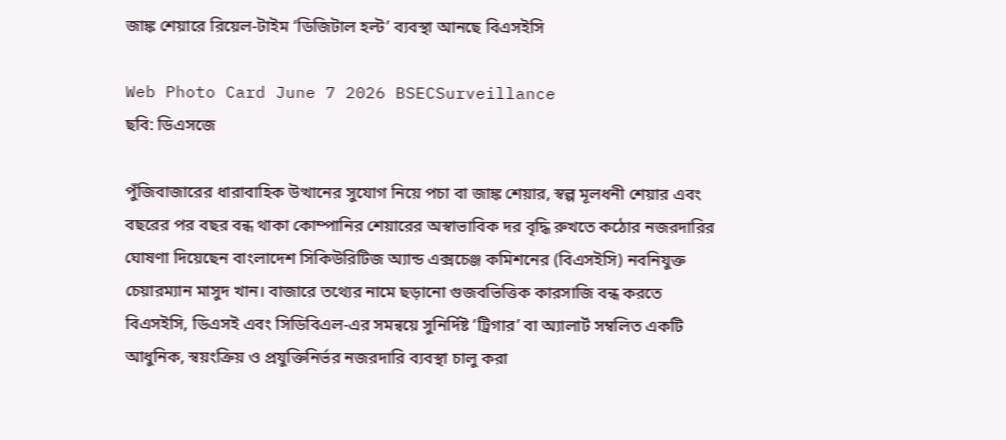জাঙ্ক শেয়ারে রিয়েল-টাইম ‘ডিজিটাল হল্ট’ ব্যবস্থা আনছে বিএসইসি

Web Photo Card June 7 2026 BSECSurveillance
ছবি: ডিএসজে

পুঁজিবাজারের ধারাবাহিক উত্থানের সুযোগ নিয়ে পচা বা জাঙ্ক শেয়ার, স্বল্প মূলধনী শেয়ার এবং বছরের পর বছর বন্ধ থাকা কোম্পানির শেয়ারের অস্বাভাবিক দর বৃদ্ধি রুখতে কঠোর নজরদারির ঘোষণা দিয়েছেন বাংলাদেশ সিকিউরিটিজ অ্যান্ড এক্সচেঞ্জ কমিশনের (বিএসইসি) নবনিযুক্ত চেয়ারম্যান মাসুদ খান। বাজারে তথ্যের নামে ছড়ানো গুজবভিত্তিক কারসাজি বন্ধ করতে বিএসইসি, ডিএসই এবং সিডিবিএল-এর সমন্বয়ে সুনির্দিষ্ট ‘ট্রিগার’ বা অ্যালার্ট সম্বলিত একটি আধুনিক, স্বয়ংক্রিয় ও প্রযুক্তিনির্ভর নজরদারি ব্যবস্থা চালু করা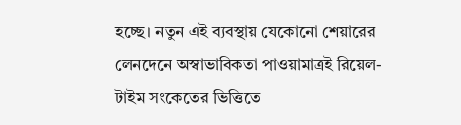হচ্ছে। নতুন এই ব্যবস্থায় যেকোনো শেয়ারের লেনদেনে অস্বাভাবিকতা পাওয়ামাত্রই রিয়েল-টাইম সংকেতের ভিত্তিতে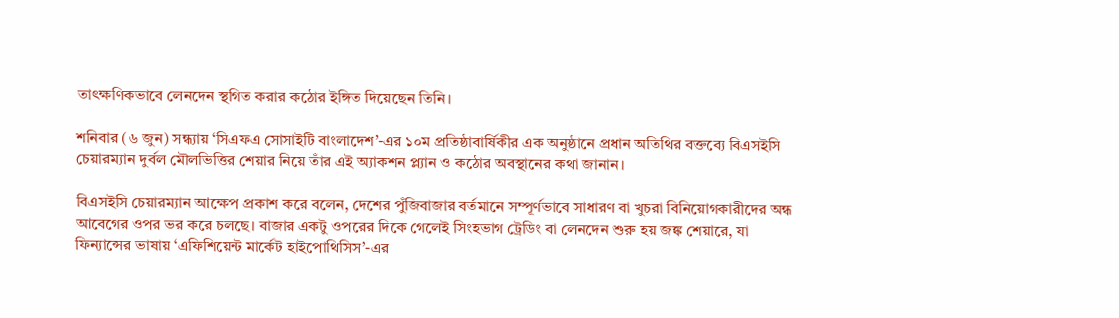তাৎক্ষণিকভাবে লেনদেন স্থগিত করার কঠোর ইঙ্গিত দিয়েছেন তিনি।

শনিবার (৬ জুন) সন্ধ্যায় ‘সিএফএ সোসাইটি বাংলাদেশ’-এর ১০ম প্রতিষ্ঠাবার্ষিকীর এক অনুষ্ঠানে প্রধান অতিথির বক্তব্যে বিএসইসি চেয়ারম্যান দুর্বল মৌলভিত্তির শেয়ার নিয়ে তাঁর এই অ্যাকশন প্ল্যান ও কঠোর অবস্থানের কথা জানান।

বিএসইসি চেয়ারম্যান আক্ষেপ প্রকাশ করে বলেন, দেশের পুঁজিবাজার বর্তমানে সম্পূর্ণভাবে সাধারণ বা খুচরা বিনিয়োগকারীদের অন্ধ আবেগের ওপর ভর করে চলছে। বাজার একটু ওপরের দিকে গেলেই সিংহভাগ ট্রেডিং বা লেনদেন শুরু হয় জঙ্ক শেয়ারে, যা ফিন্যান্সের ভাষায় ‘এফিশিয়েন্ট মার্কেট হাইপোথিসিস’-এর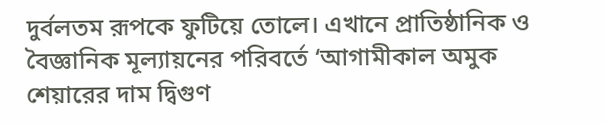দুর্বলতম রূপকে ফুটিয়ে তোলে। এখানে প্রাতিষ্ঠানিক ও বৈজ্ঞানিক মূল্যায়নের পরিবর্তে ‘আগামীকাল অমুক শেয়ারের দাম দ্বিগুণ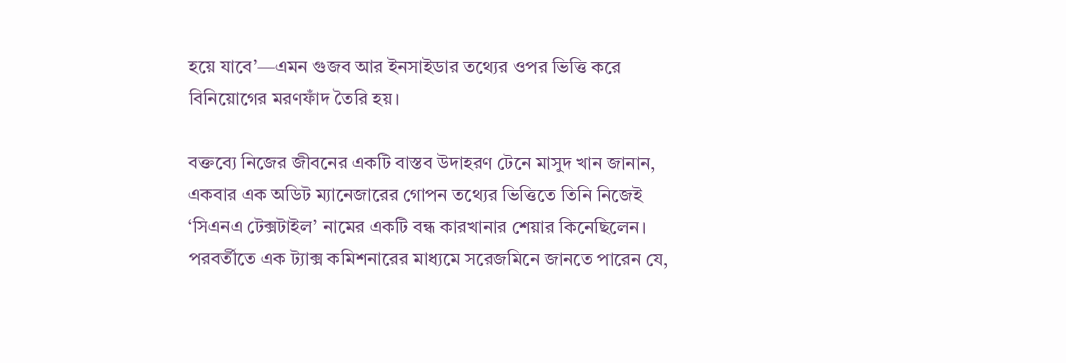হয়ে যাবে’—এমন গুজব আর ইনসাইডার তথ্যের ওপর ভিত্তি করে বিনিয়োগের মরণফাঁদ তৈরি হয়।

বক্তব্যে নিজের জীবনের একটি বাস্তব উদাহরণ টেনে মাসুদ খান জানান, একবার এক অডিট ম্যানেজারের গোপন তথ্যের ভিত্তিতে তিনি নিজেই ‘সিএনএ টেক্সটাইল’ নামের একটি বন্ধ কারখানার শেয়ার কিনেছিলেন। পরবর্তীতে এক ট্যাক্স কমিশনারের মাধ্যমে সরেজমিনে জানতে পারেন যে,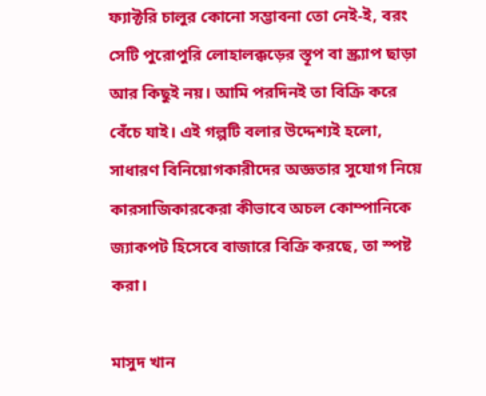ফ্যাক্টরি চালুর কোনো সম্ভাবনা তো নেই-ই, বরং সেটি পুরোপুরি লোহালক্কড়ের স্তূপ বা স্ক্র্যাপ ছাড়া আর কিছুই নয়। আমি পরদিনই তা বিক্রি করে বেঁচে যাই। এই গল্পটি বলার উদ্দেশ্যই হলো, সাধারণ বিনিয়োগকারীদের অজ্ঞতার সুযোগ নিয়ে কারসাজিকারকেরা কীভাবে অচল কোম্পানিকে জ্যাকপট হিসেবে বাজারে বিক্রি করছে, তা স্পষ্ট করা।

মাসুদ খান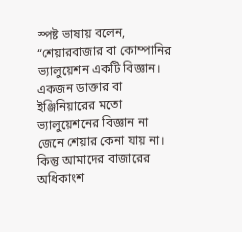স্পষ্ট ভাষায় বলেন, “শেয়ারবাজার বা কোম্পানির ভ্যালুয়েশন একটি বিজ্ঞান। একজন ডাক্তার বা ইঞ্জিনিয়ারের মতো ভ্যালুয়েশনের বিজ্ঞান না জেনে শেয়ার কেনা যায় না। কিন্তু আমাদের বাজারের অধিকাংশ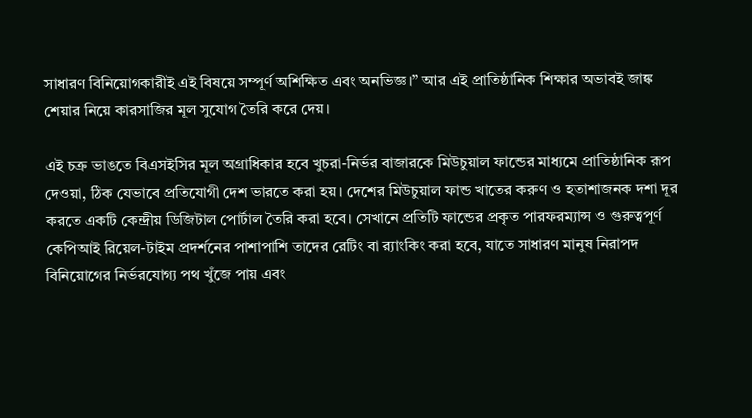সাধারণ বিনিয়োগকারীই এই বিষয়ে সম্পূর্ণ অশিক্ষিত এবং অনভিজ্ঞ।” আর এই প্রাতিষ্ঠানিক শিক্ষার অভাবই জাঙ্ক শেয়ার নিয়ে কারসাজির মূল সুযোগ তৈরি করে দেয়।

এই চক্র ভাঙতে বিএসইসির মূল অগ্রাধিকার হবে খুচরা-নির্ভর বাজারকে মিউচুয়াল ফান্ডের মাধ্যমে প্রাতিষ্ঠানিক রূপ দেওয়া, ঠিক যেভাবে প্রতিযোগী দেশ ভারতে করা হয়। দেশের মিউচুয়াল ফান্ড খাতের করুণ ও হতাশাজনক দশা দূর করতে একটি কেন্দ্রীয় ডিজিটাল পোর্টাল তৈরি করা হবে। সেখানে প্রতিটি ফান্ডের প্রকৃত পারফরম্যান্স ও গুরুত্বপূর্ণ কেপিআই রিয়েল-টাইম প্রদর্শনের পাশাপাশি তাদের রেটিং বা র‍্যাংকিং করা হবে, যাতে সাধারণ মানুষ নিরাপদ বিনিয়োগের নির্ভরযোগ্য পথ খুঁজে পায় এবং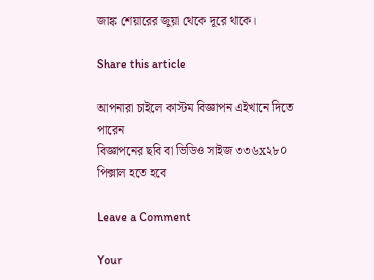জাঙ্ক শেয়ারের জুয়া থেকে দূরে থাকে।

Share this article

আপনারা চাইলে কাস্টম বিজ্ঞাপন এইখানে দিতে পারেন
বিজ্ঞাপনের ছবি বা ভিডিও সাইজ ৩৩৬x২৮০ পিক্সাল হতে হবে

Leave a Comment

Your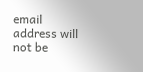email address will not be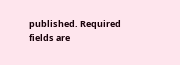published. Required fields are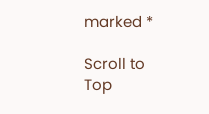marked *

Scroll to Top